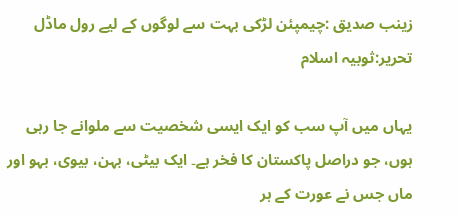زینب صدیق :چیمپئن لڑکی بہت سے لوگوں کے لیے رول ماڈل تحریر:ثوبیہ اسلام

یہاں میں آپ سب کو ایک ایسی شخصیت سے ملوانے جا رہی ہوں، جو دراصل پاکستان کا فخر ہے۔ ایک بیٹی، بہن، بیوی، بہو اور ماں جس نے عورت کے ہر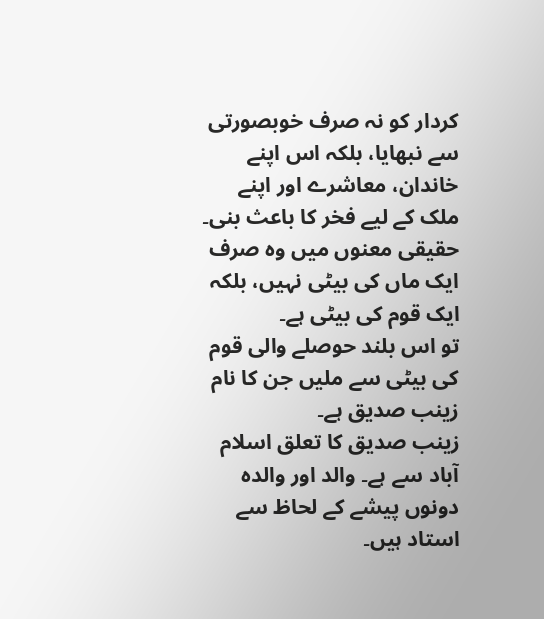کردار کو نہ صرف خوبصورتی سے نبھایا، بلکہ اس اپنے خاندان، معاشرے اور اپنے ملک کے لیے فخر کا باعث بنی۔
حقیقی معنوں میں وہ صرف ایک ماں کی بیٹی نہیں، بلکہ ایک قوم کی بیٹی ہے۔
تو اس بلند حوصلے والی قوم کی بیٹی سے ملیں جن کا نام زینب صدیق ہے۔
زینب صدیق کا تعلق اسلام آباد سے ہے۔ والد اور والدہ دونوں پیشے کے لحاظ سے استاد ہیں۔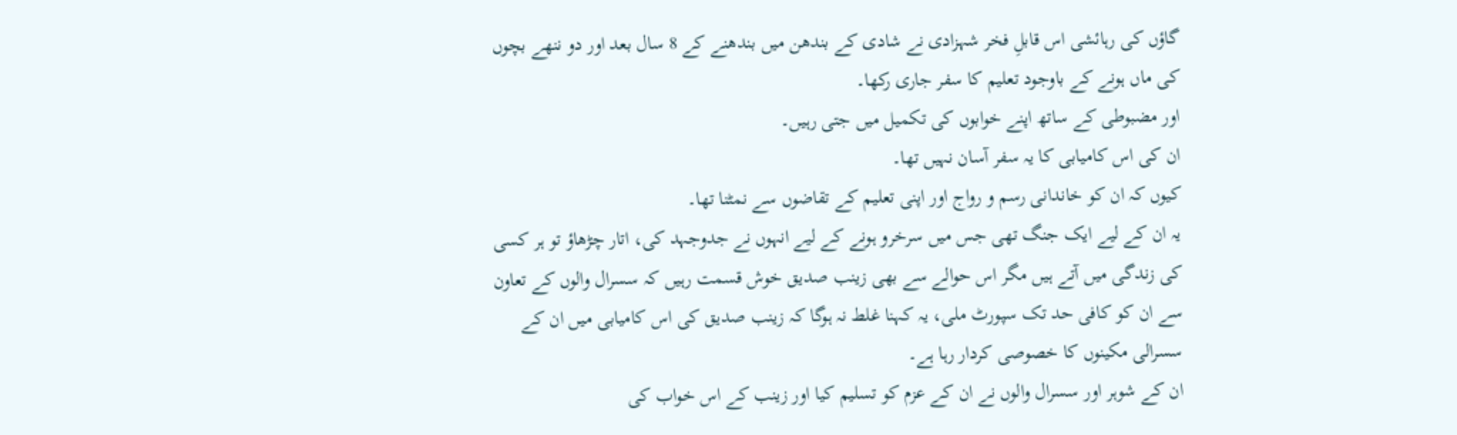گاؤں کی رہائشی اس قابلِ فخر شہزادی نے شادی کے بندھن میں بندھنے کے 8 سال بعد اور دو ننھے بچوں کی ماں ہونے کے باوجود تعلیم کا سفر جاری رکھا۔
اور مضبوطی کے ساتھ اپنے خوابوں کی تکمیل میں جتی رہیں۔
ان کی اس کامیابی کا یہ سفر آسان نہیں تھا۔
کیوں کہ ان کو خاندانی رسم و رواج اور اپنی تعلیم کے تقاضوں سے نمٹنا تھا۔
یہ ان کے لیے ایک جنگ تھی جس میں سرخرو ہونے کے لیے انہوں نے جدوجہد کی، اتار چڑھاؤ تو ہر کسی کی زندگی میں آتے ہیں مگر اس حوالے سے بھی زینب صدیق خوش قسمت رہیں کہ سسرال والوں کے تعاون سے ان کو کافی حد تک سپورٹ ملی، یہ کہنا غلط نہ ہوگا کہ زینب صدیق کی اس کامیابی میں ان کے سسرالی مکینوں کا خصوصی کردار رہا ہے۔
ان کے شوہر اور سسرال والوں نے ان کے عزم کو تسلیم کیا اور زینب کے اس خواب کی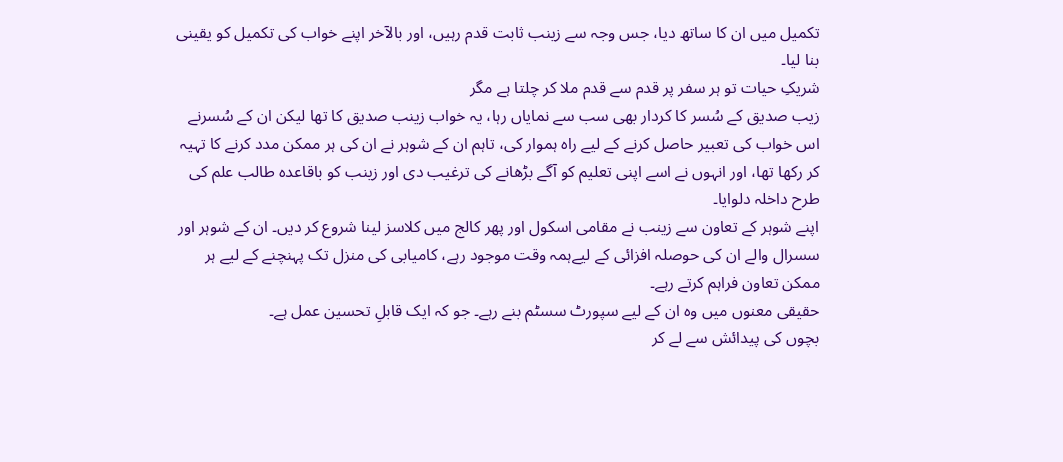تکمیل میں ان کا ساتھ دیا، جس وجہ سے زینب ثابت قدم رہیں، اور بالآخر اپنے خواب کی تکمیل کو یقینی بنا لیا۔
شریکِ حیات تو ہر سفر پر قدم سے قدم ملا کر چلتا ہے مگر
زیب صدیق کے سُسر کا کردار بھی سب سے نمایاں رہا، یہ خواب زینب صدیق کا تھا لیکن ان کے سُسرنے اس خواب کی تعبیر حاصل کرنے کے لیے راہ ہموار کی، تاہم ان کے شوہر نے ان کی ہر ممکن مدد کرنے کا تہیہ کر رکھا تھا، اور انہوں نے اسے اپنی تعلیم کو آگے بڑھانے کی ترغیب دی اور زینب کو باقاعدہ طالب علم کی طرح داخلہ دلوایا۔
اپنے شوہر کے تعاون سے زینب نے مقامی اسکول اور پھر کالج میں کلاسز لینا شروع کر دیں۔ ان کے شوہر اور سسرال والے ان کی حوصلہ افزائی کے لیےہمہ وقت موجود رہے، کامیابی کی منزل تک پہنچنے کے لیے ہر ممکن تعاون فراہم کرتے رہے۔
حقیقی معنوں میں وہ ان کے لیے سپورٹ سسٹم بنے رہے۔ جو کہ ایک قابلِ تحسین عمل ہے۔
بچوں کی پیدائش سے لے کر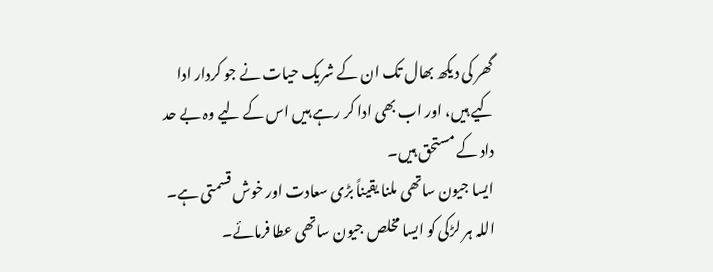گھر کی دیکھ بھال تک ان کے شریک حیات نے جو کردار ادا کیے ہیں، اور اب بھی ادا کر رہے ہیں اس کے لیے وہ بے حد داد کے مستحق ہیں۔
ایسا جیون ساتھی ملنا یقیناً بڑی سعادت اور خوش قسمتی ہے۔ اللہ ہر لڑکی کو ایسا مخلص جیون ساتھی عطا فرمائے۔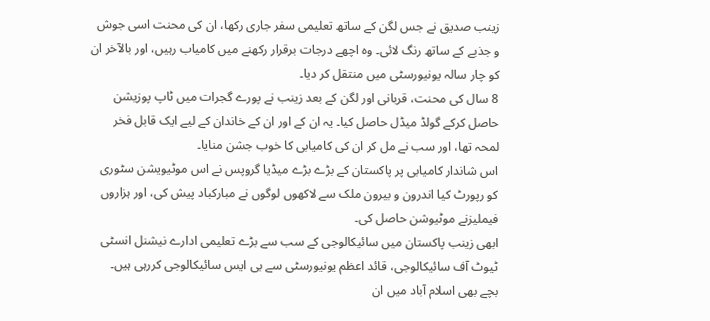زینب صدیق نے جس لگن کے ساتھ تعلیمی سفر جاری رکھا، ان کی محنت اسی جوش و جذبے کے ساتھ رنگ لائی۔ وہ اچھے درجات برقرار رکھنے میں کامیاب رہیں، اور بالآخر ان کو چار سالہ یونیورسٹی میں منتقل کر دیا۔
8 سال کی محنت، قربانی اور لگن کے بعد زینب نے پورے گجرات میں ٹاپ پوزیشن حاصل کرکے گولڈ میڈل حاصل کیا۔ یہ ان کے اور ان کے خاندان کے لیے ایک قابل فخر لمحہ تھا، اور سب نے مل کر ان کی کامیابی کا خوب جشن منایا۔
اس شاندار کامیابی پر پاکستان کے بڑے بڑے میڈیا گروپس نے اس موٹیویشن سٹوری کو رپورٹ کیا اندرون و بیرون ملک سے لاکھوں لوگوں نے مبارکباد پیش کی، اور ہزاروں فیملیزنے موٹیوشن حاصل کی۔
ابھی زینب پاکستان میں سائیکالوجی کے سب سے بڑے تعلیمی ادارے نیشنل انسٹی ٹیوٹ آف سائیکالوجی، قائد اعظم یونیورسٹی سے بی ایس سائیکالوجی کررہی ہیں۔
بچے بھی اسلام آباد میں ان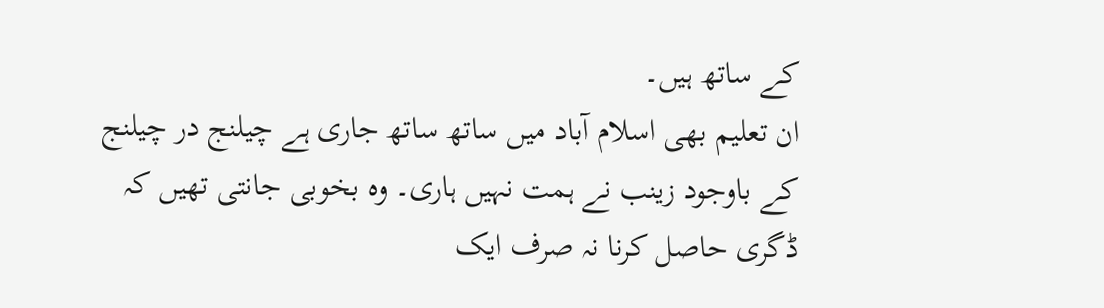کے ساتھ ہیں۔
ان تعلیم بھی اسلام آباد میں ساتھ ساتھ جاری ہے چیلنج در چیلنج کے باوجود زینب نے ہمت نہیں ہاری۔ وہ بخوبی جانتی تھیں کہ ڈگری حاصل کرنا نہ صرف ایک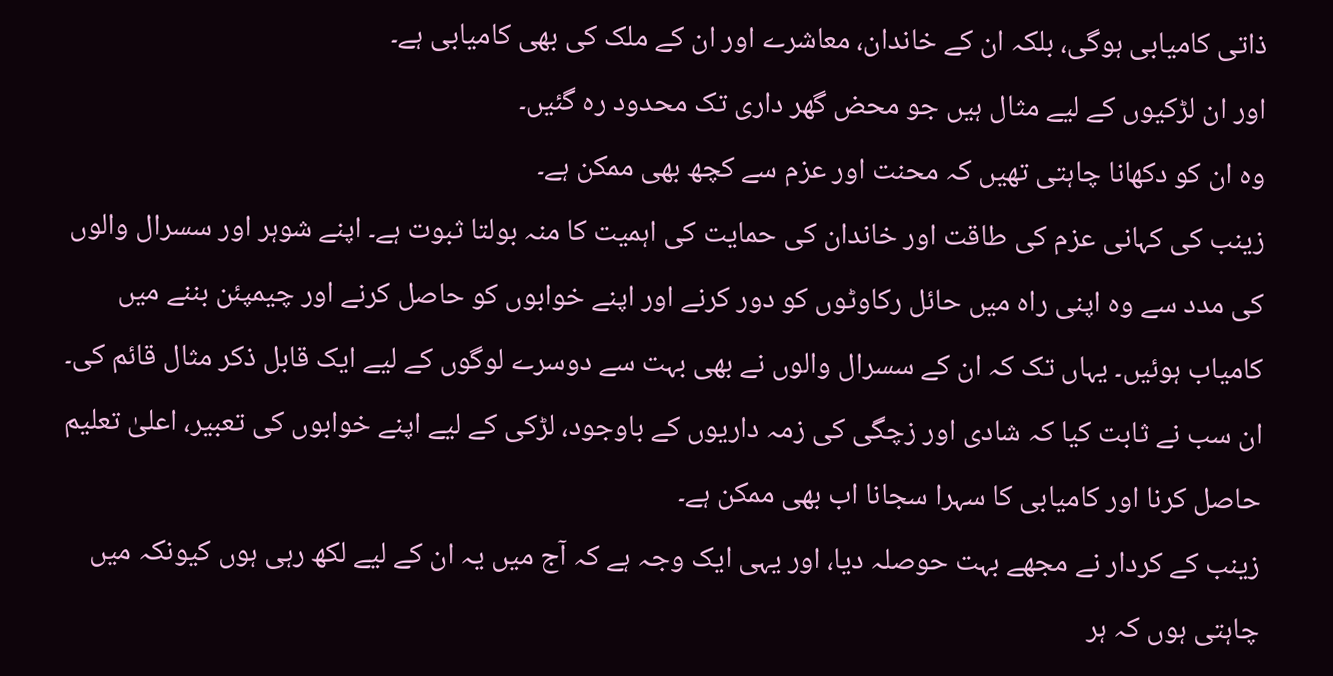ذاتی کامیابی ہوگی، بلکہ ان کے خاندان، معاشرے اور ان کے ملک کی بھی کامیابی ہے۔
اور ان لڑکیوں کے لیے مثال ہیں جو محض گھر داری تک محدود رہ گئیں۔
وہ ان کو دکھانا چاہتی تھیں کہ محنت اور عزم سے کچھ بھی ممکن ہے۔
زینب کی کہانی عزم کی طاقت اور خاندان کی حمایت کی اہمیت کا منہ بولتا ثبوت ہے۔ اپنے شوہر اور سسرال والوں کی مدد سے وہ اپنی راہ میں حائل رکاوٹوں کو دور کرنے اور اپنے خوابوں کو حاصل کرنے اور چیمپئن بننے میں کامیاب ہوئیں۔ یہاں تک کہ ان کے سسرال والوں نے بھی بہت سے دوسرے لوگوں کے لیے ایک قابل ذکر مثال قائم کی۔ ان سب نے ثابت کیا کہ شادی اور زچگی کی زمہ داریوں کے باوجود، لڑکی کے لیے اپنے خوابوں کی تعبیر، اعلیٰ تعلیم حاصل کرنا اور کامیابی کا سہرا سجانا اب بھی ممکن ہے۔
زینب کے کردار نے مجھے بہت حوصلہ دیا، اور یہی ایک وجہ ہے کہ آج میں یہ ان کے لیے لکھ رہی ہوں کیونکہ میں چاہتی ہوں کہ ہر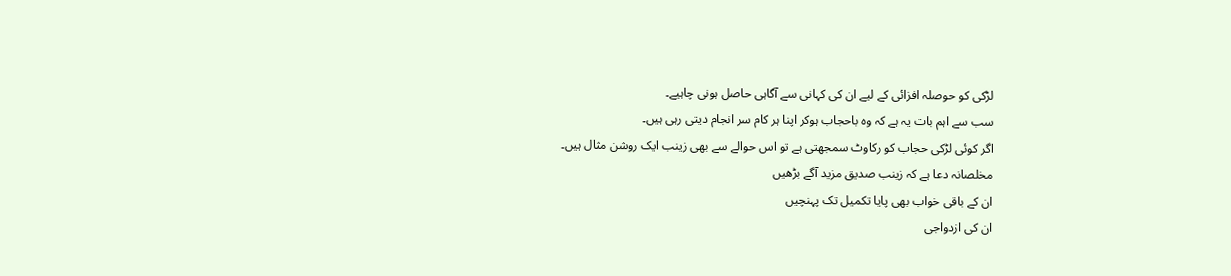لڑکی کو حوصلہ افزائی کے لیے ان کی کہانی سے آگاہی حاصل ہونی چاہیے۔
سب سے اہم بات یہ ہے کہ وہ باحجاب ہوکر اپنا ہر کام سر انجام دیتی رہی ہیں۔
اگر کوئی لڑکی حجاب کو رکاوٹ سمجھتی ہے تو اس حوالے سے بھی زینب ایک روشن مثال ہیں۔
مخلصانہ دعا ہے کہ زینب صدیق مزید آگے بڑھیں
ان کے باقی خواب بھی پایا تکمیل تک پہنچیں
ان کی ازدواجی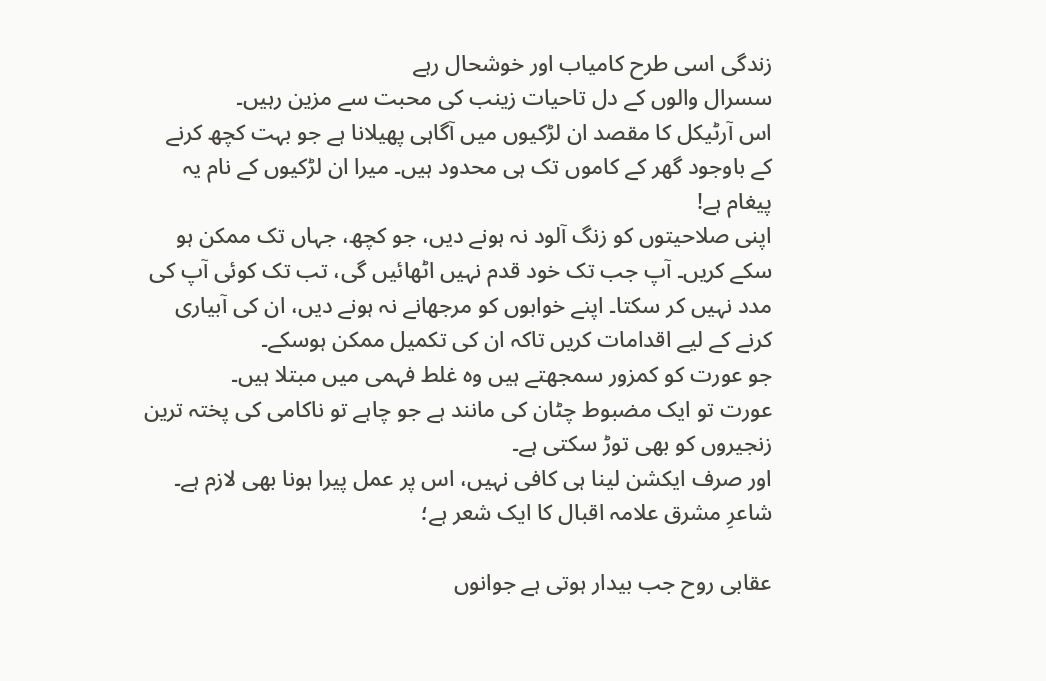زندگی اسی طرح کامیاب اور خوشحال رہے
سسرال والوں کے دل تاحیات زینب کی محبت سے مزین رہیں۔
اس آرٹیکل کا مقصد ان لڑکیوں میں آگاہی پھیلانا ہے جو بہت کچھ کرنے کے باوجود گھر کے کاموں تک ہی محدود ہیں۔ میرا ان لڑکیوں کے نام یہ پیغام ہے!
اپنی صلاحیتوں کو زنگ آلود نہ ہونے دیں، جو کچھ، جہاں تک ممکن ہو سکے کریں۔ آپ جب تک خود قدم نہیں اٹھائیں گی، تب تک کوئی آپ کی مدد نہیں کر سکتا۔ اپنے خوابوں کو مرجھانے نہ ہونے دیں، ان کی آبیاری کرنے کے لیے اقدامات کریں تاکہ ان کی تکمیل ممکن ہوسکے۔
جو عورت کو کمزور سمجھتے ہیں وہ غلط فہمی میں مبتلا ہیں۔
عورت تو ایک مضبوط چٹان کی مانند ہے جو چاہے تو ناکامی کی پختہ ترین زنجیروں کو بھی توڑ سکتی ہے۔
اور صرف ایکشن لینا ہی کافی نہیں، اس پر عمل پیرا ہونا بھی لازم ہے۔
شاعرِ مشرق علامہ اقبال کا ایک شعر ہے؛

عقابی روح جب بیدار ہوتی ہے جوانوں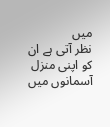میں
نظر آتی ہے ان کو اپنی منزل آسمانوں میں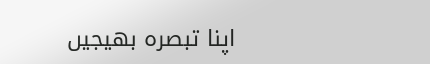اپنا تبصرہ بھیجیں